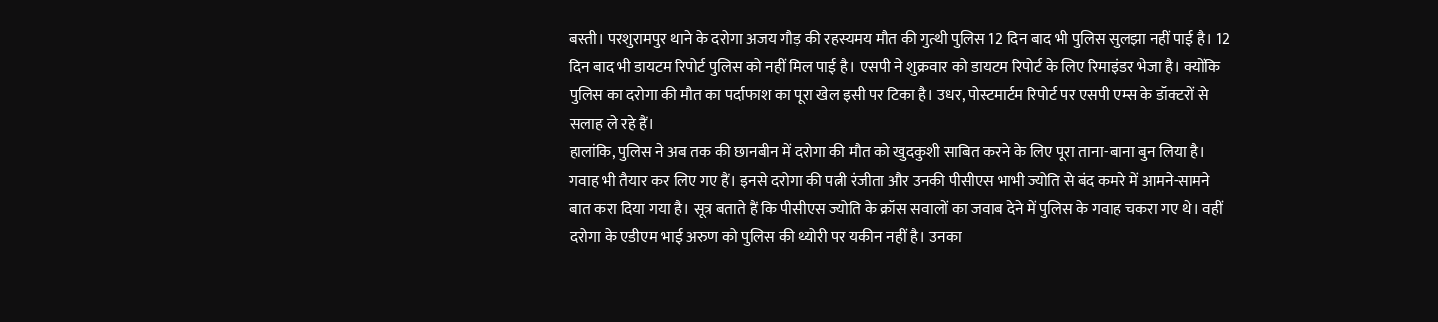बस्ती। परशुरामपुर थाने के दरोगा अजय गौड़ की रहस्यमय मौत की गुत्थी पुलिस 12 दिन बाद भी पुलिस सुलझा नहीं पाई है। 12 दिन बाद भी डायटम रिपोर्ट पुलिस को नहीं मिल पाई है। एसपी ने शुक्रवार को डायटम रिपोर्ट के लिए रिमाइंडर भेजा है। क्योंकि पुलिस का दरोगा की मौत का पर्दाफाश का पूरा खेल इसी पर टिका है। उधर, पोस्टमार्टम रिपोर्ट पर एसपी एम्स के डॉक्टरों से सलाह ले रहे हैं।
हालांकि, पुलिस ने अब तक की छानबीन में दरोगा की मौत को खुदकुशी साबित करने के लिए पूरा ताना-बाना बुन लिया है। गवाह भी तैयार कर लिए गए हैं। इनसे दरोगा की पत्नी रंजीता और उनकी पीसीएस भाभी ज्योति से बंद कमरे में आमने-सामने बात करा दिया गया है। सूत्र बताते हैं कि पीसीएस ज्योति के क्रॉस सवालों का जवाब देने में पुलिस के गवाह चकरा गए थे। वहीं दरोगा के एडीएम भाई अरुण को पुलिस की थ्योरी पर यकीन नहीं है। उनका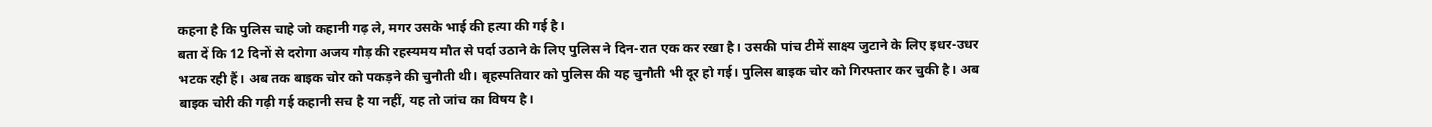कहना है कि पुलिस चाहे जो कहानी गढ़ ले, मगर उसके भाई की हत्या की गई है।
बता दें कि 12 दिनों से दरोगा अजय गौड़ की रहस्यमय मौत से पर्दा उठाने के लिए पुलिस ने दिन-रात एक कर रखा है। उसकी पांच टीमें साक्ष्य जुटाने के लिए इधर-उधर भटक रही हैं। अब तक बाइक चोर को पकड़ने की चुनौती थी। बृहस्पतिवार को पुलिस की यह चुनौती भी दूर हो गई। पुलिस बाइक चोर को गिरफ्तार कर चुकी है। अब बाइक चोरी की गढ़ी गई कहानी सच है या नहीं, यह तो जांच का विषय है।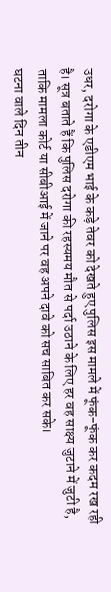उधर, दरोगा के एडीएम भाई के कड़े तेवर को देखते हुए पुलिस इस मामले में फूंक-फूंक कर कदम रख रही है। सूत्र बताते हैं कि पुलिस दरोगा की रहस्यमय मौत से पर्दा उठाने के लिए हर वह साक्ष्य जुटाने में जुटी है, ताकि मामला कोर्ट या सीबीआई में जाने पर वह अपने दावे को सच साबित कर सके।
घटना वाले दिन तीन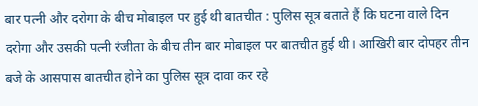बार पत्नी और दरोगा के बीच मोबाइल पर हुई थी बातचीत : पुलिस सूत्र बताते हैं कि घटना वाले दिन दरोगा और उसकी पत्नी रंजीता के बीच तीन बार मोबाइल पर बातचीत हुई थी। आखिरी बार दोपहर तीन बजे के आसपास बातचीत होने का पुलिस सूत्र दावा कर रहे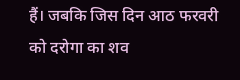हैं। जबकि जिस दिन आठ फरवरी को दरोगा का शव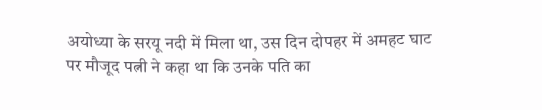अयोध्या के सरयू नदी में मिला था, उस दिन दोपहर में अमहट घाट पर मौजूद पत्नी ने कहा था कि उनके पति का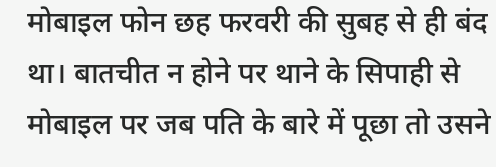मोबाइल फोन छह फरवरी की सुबह से ही बंद था। बातचीत न होने पर थाने के सिपाही से मोबाइल पर जब पति के बारे में पूछा तो उसने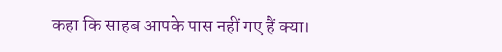कहा कि साहब आपके पास नहीं गए हैं क्या।